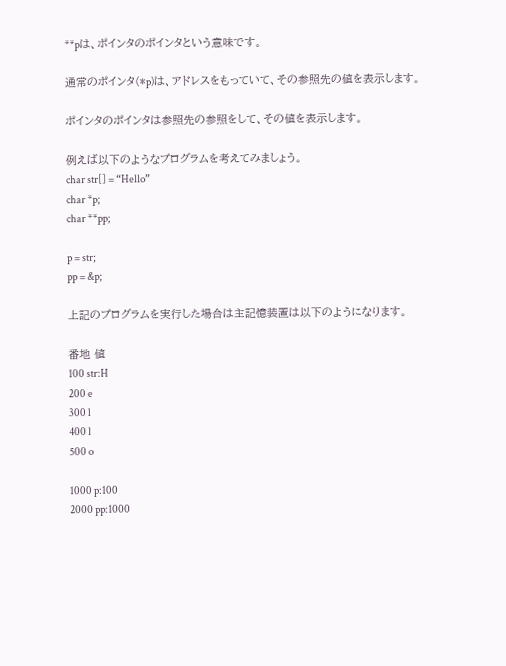**pは、ポインタのポインタという意味です。

通常のポインタ(*p)は、アドレスをもっていて、その参照先の値を表示します。

ポインタのポインタは参照先の参照をして、その値を表示します。

例えば以下のようなプログラムを考えてみましょう。
char str[] = “Hello”
char *p;
char **pp;

p = str;
pp = &p;

上記のプログラムを実行した場合は主記憶装置は以下のようになります。

番地 値
100 str:H
200 e
300 l
400 l
500 o

1000 p:100
2000 pp:1000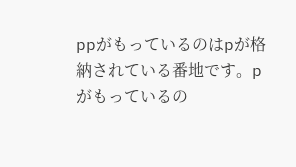ppがもっているのはpが格納されている番地です。pがもっているの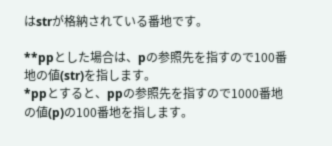はstrが格納されている番地です。

**ppとした場合は、pの参照先を指すので100番地の値(str)を指します。
*ppとすると、ppの参照先を指すので1000番地の値(p)の100番地を指します。